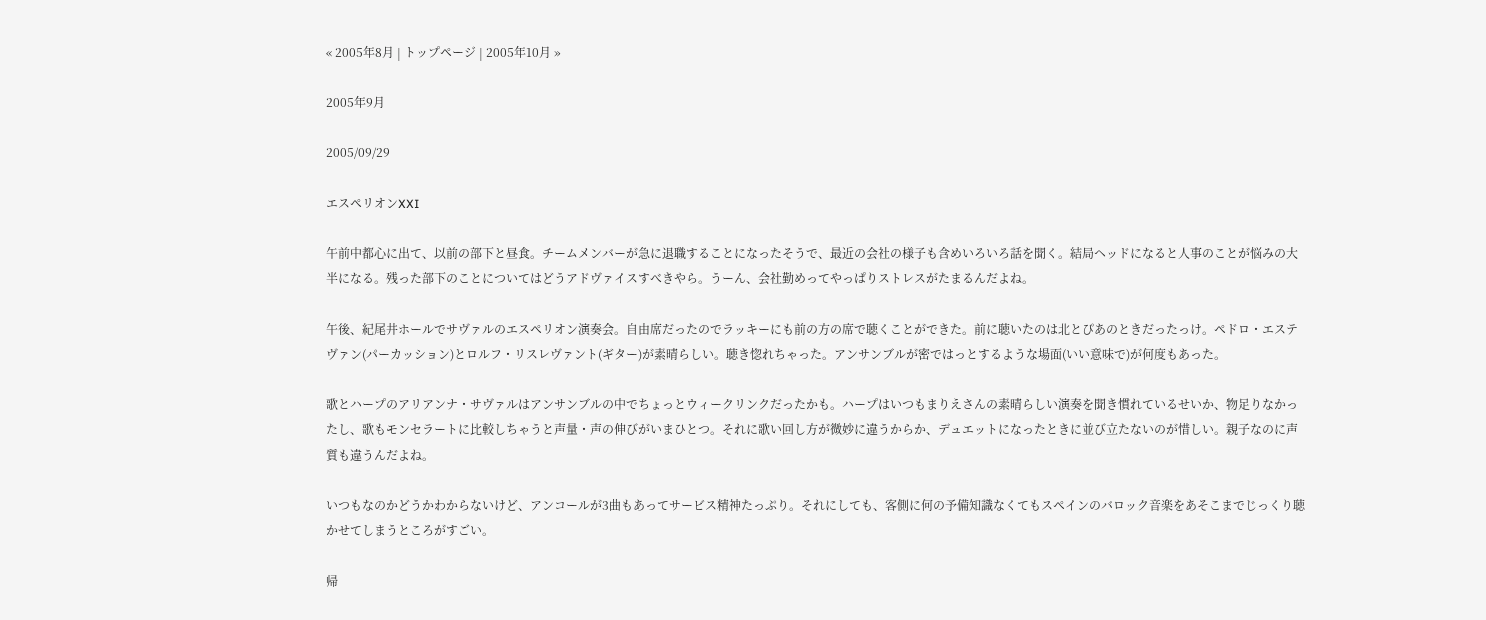« 2005年8月 | トップページ | 2005年10月 »

2005年9月

2005/09/29

エスペリオンXXI

午前中都心に出て、以前の部下と昼食。チームメンバーが急に退職することになったそうで、最近の会社の様子も含めいろいろ話を聞く。結局ヘッドになると人事のことが悩みの大半になる。残った部下のことについてはどうアドヴァイスすべきやら。うーん、会社勤めってやっぱりストレスがたまるんだよね。

午後、紀尾井ホールでサヴァルのエスペリオン演奏会。自由席だったのでラッキーにも前の方の席で聴くことができた。前に聴いたのは北とぴあのときだったっけ。ペドロ・エステヴァン(パーカッション)とロルフ・リスレヴァント(ギター)が素晴らしい。聴き惚れちゃった。アンサンブルが密ではっとするような場面(いい意味で)が何度もあった。

歌とハープのアリアンナ・サヴァルはアンサンブルの中でちょっとウィークリンクだったかも。ハープはいつもまりえさんの素晴らしい演奏を聞き慣れているせいか、物足りなかったし、歌もモンセラートに比較しちゃうと声量・声の伸びがいまひとつ。それに歌い回し方が微妙に違うからか、デュエットになったときに並び立たないのが惜しい。親子なのに声質も違うんだよね。

いつもなのかどうかわからないけど、アンコールが3曲もあってサービス精神たっぷり。それにしても、客側に何の予備知識なくてもスペインのバロック音楽をあそこまでじっくり聴かせてしまうところがすごい。

帰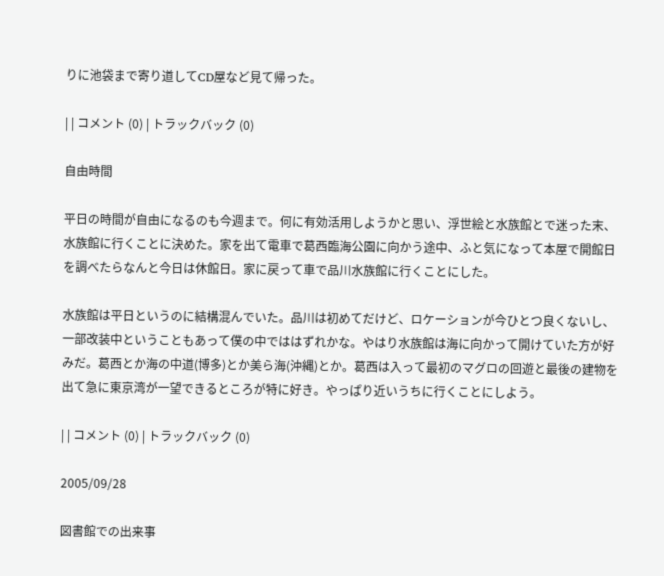りに池袋まで寄り道してCD屋など見て帰った。

| | コメント (0) | トラックバック (0)

自由時間

平日の時間が自由になるのも今週まで。何に有効活用しようかと思い、浮世絵と水族館とで迷った末、水族館に行くことに決めた。家を出て電車で葛西臨海公園に向かう途中、ふと気になって本屋で開館日を調べたらなんと今日は休館日。家に戻って車で品川水族館に行くことにした。

水族館は平日というのに結構混んでいた。品川は初めてだけど、ロケーションが今ひとつ良くないし、一部改装中ということもあって僕の中でははずれかな。やはり水族館は海に向かって開けていた方が好みだ。葛西とか海の中道(博多)とか美ら海(沖縄)とか。葛西は入って最初のマグロの回遊と最後の建物を出て急に東京湾が一望できるところが特に好き。やっぱり近いうちに行くことにしよう。

| | コメント (0) | トラックバック (0)

2005/09/28

図書館での出来事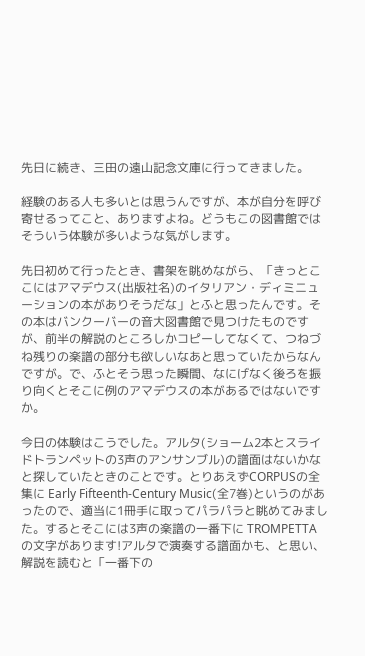先日に続き、三田の遠山記念文庫に行ってきました。

経験のある人も多いとは思うんですが、本が自分を呼び寄せるってこと、ありますよね。どうもこの図書館ではそういう体験が多いような気がします。

先日初めて行ったとき、書架を眺めながら、「きっとここにはアマデウス(出版社名)のイタリアン・ディミニューションの本がありそうだな」とふと思ったんです。その本はバンクーバーの音大図書館で見つけたものですが、前半の解説のところしかコピーしてなくて、つねづね残りの楽譜の部分も欲しいなあと思っていたからなんですが。で、ふとそう思った瞬間、なにげなく後ろを振り向くとそこに例のアマデウスの本があるではないですか。

今日の体験はこうでした。アルタ(ショーム2本とスライドトランペットの3声のアンサンブル)の譜面はないかなと探していたときのことです。とりあえずCORPUSの全集に Early Fifteenth-Century Music(全7巻)というのがあったので、適当に1冊手に取ってパラパラと眺めてみました。するとそこには3声の楽譜の一番下に TROMPETTA の文字があります!アルタで演奏する譜面かも、と思い、解説を読むと「一番下の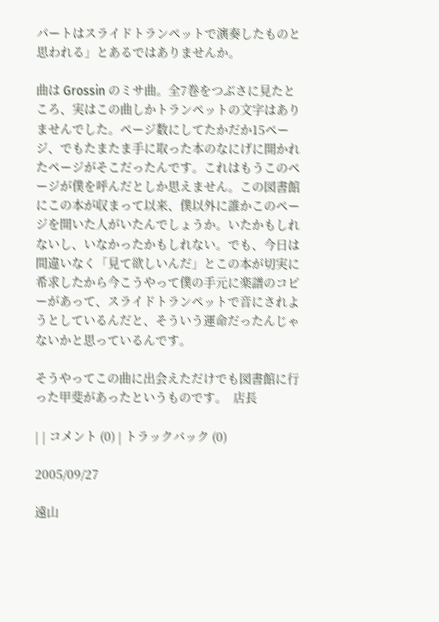パートはスライドトランペットで演奏したものと思われる」とあるではありませんか。

曲は Grossin のミサ曲。全7巻をつぶさに見たところ、実はこの曲しかトランペットの文字はありませんでした。ページ数にしてたかだか15ページ、でもたまたま手に取った本のなにげに開かれたページがそこだったんです。これはもうこのページが僕を呼んだとしか思えません。この図書館にこの本が収まって以来、僕以外に誰かこのページを開いた人がいたんでしょうか。いたかもしれないし、いなかったかもしれない。でも、今日は間違いなく「見て欲しいんだ」とこの本が切実に希求したから今こうやって僕の手元に楽譜のコピーがあって、スライドトランペットで音にされようとしているんだと、そういう運命だったんじゃないかと思っているんです。

そうやってこの曲に出会えただけでも図書館に行った甲斐があったというものです。  店長

| | コメント (0) | トラックバック (0)

2005/09/27

遠山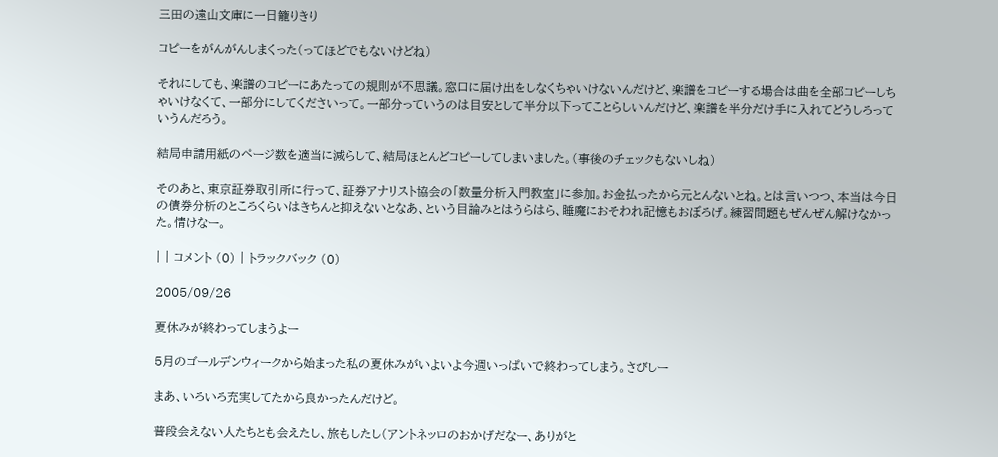三田の遠山文庫に一日籠りきり

コピーをがんがんしまくった(ってほどでもないけどね)

それにしても、楽譜のコピーにあたっての規則が不思議。窓口に届け出をしなくちゃいけないんだけど、楽譜をコピーする場合は曲を全部コピーしちゃいけなくて、一部分にしてくださいって。一部分っていうのは目安として半分以下ってことらしいんだけど、楽譜を半分だけ手に入れてどうしろっていうんだろう。

結局申請用紙のページ数を適当に減らして、結局ほとんどコピーしてしまいました。(事後のチェックもないしね)

そのあと、東京証券取引所に行って、証券アナリスト協会の「数量分析入門教室」に参加。お金払ったから元とんないとね。とは言いつつ、本当は今日の債券分析のところくらいはきちんと抑えないとなあ、という目論みとはうらはら、睡魔におそわれ記憶もおぼろげ。練習問題もぜんぜん解けなかった。情けなー。

| | コメント (0) | トラックバック (0)

2005/09/26

夏休みが終わってしまうよー

5月のゴールデンウィークから始まった私の夏休みがいよいよ今週いっぱいで終わってしまう。さびしー

まあ、いろいろ充実してたから良かったんだけど。

普段会えない人たちとも会えたし、旅もしたし(アントネッロのおかげだなー、ありがと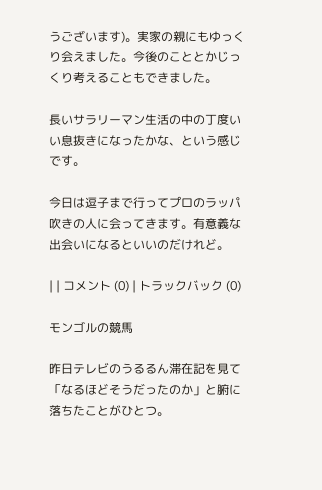うございます)。実家の親にもゆっくり会えました。今後のこととかじっくり考えることもできました。

長いサラリーマン生活の中の丁度いい息抜きになったかな、という感じです。

今日は逗子まで行ってプロのラッパ吹きの人に会ってきます。有意義な出会いになるといいのだけれど。

| | コメント (0) | トラックバック (0)

モンゴルの競馬

昨日テレビのうるるん滞在記を見て「なるほどそうだったのか」と腑に落ちたことがひとつ。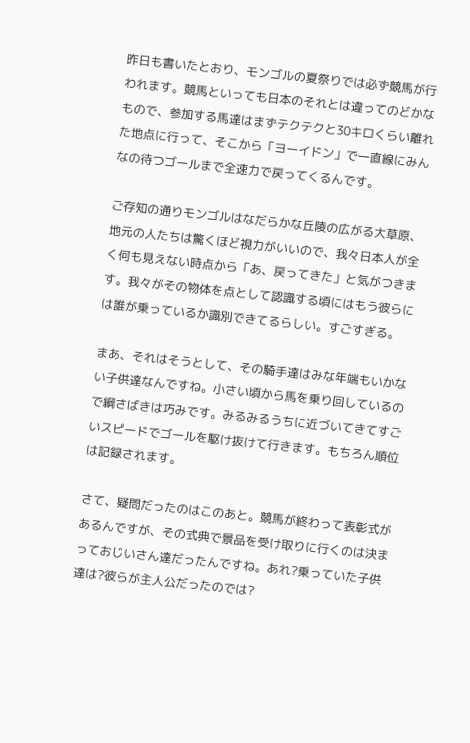昨日も書いたとおり、モンゴルの夏祭りでは必ず競馬が行われます。競馬といっても日本のそれとは違ってのどかなもので、参加する馬達はまずテクテクと30キロくらい離れた地点に行って、そこから「ヨーイドン」で一直線にみんなの待つゴールまで全速力で戻ってくるんです。

ご存知の通りモンゴルはなだらかな丘陵の広がる大草原、地元の人たちは驚くほど視力がいいので、我々日本人が全く何も見えない時点から「あ、戻ってきた」と気がつきます。我々がその物体を点として認識する頃にはもう彼らには誰が乗っているか識別できてるらしい。すごすぎる。

まあ、それはそうとして、その騎手達はみな年端もいかない子供達なんですね。小さい頃から馬を乗り回しているので綱さばきは巧みです。みるみるうちに近づいてきてすごいスピードでゴールを駆け抜けて行きます。もちろん順位は記録されます。

さて、疑問だったのはこのあと。競馬が終わって表彰式があるんですが、その式典で景品を受け取りに行くのは決まっておじいさん達だったんですね。あれ?乗っていた子供達は?彼らが主人公だったのでは?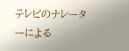テレビのナレーターによる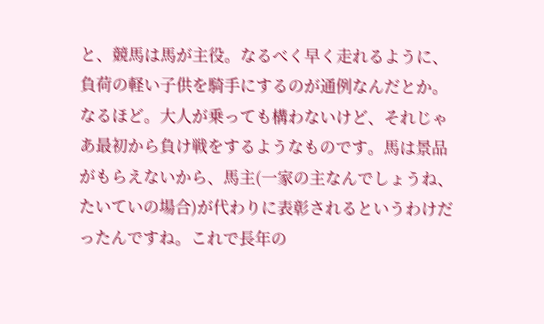と、競馬は馬が主役。なるべく早く走れるように、負荷の軽い子供を騎手にするのが通例なんだとか。なるほど。大人が乗っても構わないけど、それじゃあ最初から負け戦をするようなものです。馬は景品がもらえないから、馬主(一家の主なんでしょうね、たいていの場合)が代わりに表彰されるというわけだったんですね。これで長年の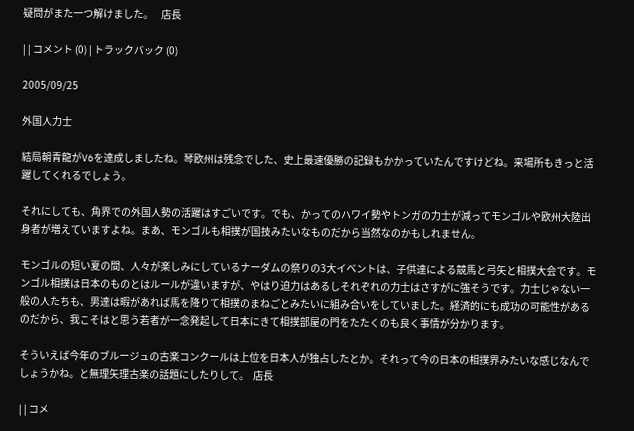疑問がまた一つ解けました。    店長

| | コメント (0) | トラックバック (0)

2005/09/25

外国人力士

結局朝青龍がV6を達成しましたね。琴欧州は残念でした、史上最速優勝の記録もかかっていたんですけどね。来場所もきっと活躍してくれるでしょう。

それにしても、角界での外国人勢の活躍はすごいです。でも、かってのハワイ勢やトンガの力士が減ってモンゴルや欧州大陸出身者が増えていますよね。まあ、モンゴルも相撲が国技みたいなものだから当然なのかもしれません。

モンゴルの短い夏の間、人々が楽しみにしているナーダムの祭りの3大イベントは、子供達による競馬と弓矢と相撲大会です。モンゴル相撲は日本のものとはルールが違いますが、やはり迫力はあるしそれぞれの力士はさすがに強そうです。力士じゃない一般の人たちも、男達は暇があれば馬を降りて相撲のまねごとみたいに組み合いをしていました。経済的にも成功の可能性があるのだから、我こそはと思う若者が一念発起して日本にきて相撲部屋の門をたたくのも良く事情が分かります。

そういえば今年のブルージュの古楽コンクールは上位を日本人が独占したとか。それって今の日本の相撲界みたいな感じなんでしょうかね。と無理矢理古楽の話題にしたりして。  店長

| | コメ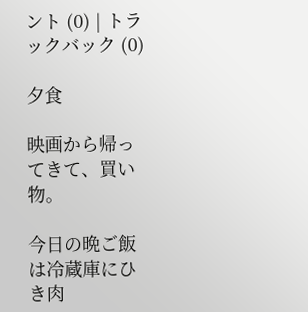ント (0) | トラックバック (0)

夕食

映画から帰ってきて、買い物。

今日の晩ご飯は冷蔵庫にひき肉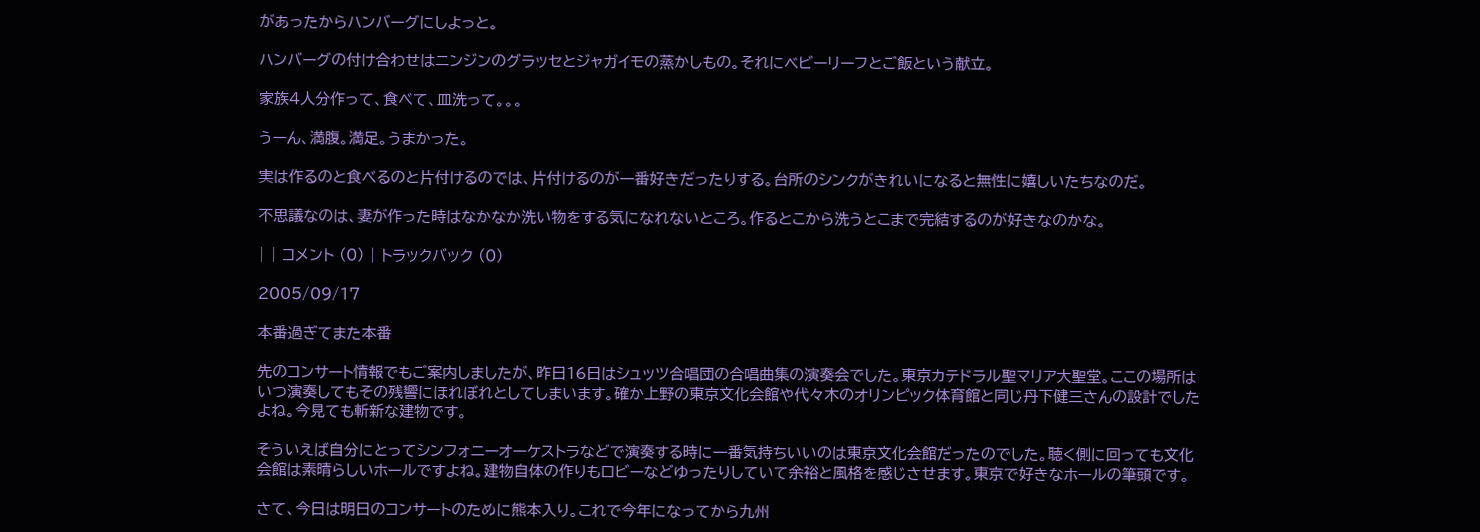があったからハンバーグにしよっと。

ハンバーグの付け合わせはニンジンのグラッセとジャガイモの蒸かしもの。それにベビーリーフとご飯という献立。

家族4人分作って、食べて、皿洗って。。。

うーん、満腹。満足。うまかった。

実は作るのと食べるのと片付けるのでは、片付けるのが一番好きだったりする。台所のシンクがきれいになると無性に嬉しいたちなのだ。

不思議なのは、妻が作った時はなかなか洗い物をする気になれないところ。作るとこから洗うとこまで完結するのが好きなのかな。

| | コメント (0) | トラックバック (0)

2005/09/17

本番過ぎてまた本番

先のコンサート情報でもご案内しましたが、昨日16日はシュッツ合唱団の合唱曲集の演奏会でした。東京カテドラル聖マリア大聖堂。ここの場所はいつ演奏してもその残響にほれぼれとしてしまいます。確か上野の東京文化会館や代々木のオリンピック体育館と同じ丹下健三さんの設計でしたよね。今見ても斬新な建物です。

そういえば自分にとってシンフォニーオーケストラなどで演奏する時に一番気持ちいいのは東京文化会館だったのでした。聴く側に回っても文化会館は素晴らしいホールですよね。建物自体の作りもロビーなどゆったりしていて余裕と風格を感じさせます。東京で好きなホールの筆頭です。

さて、今日は明日のコンサートのために熊本入り。これで今年になってから九州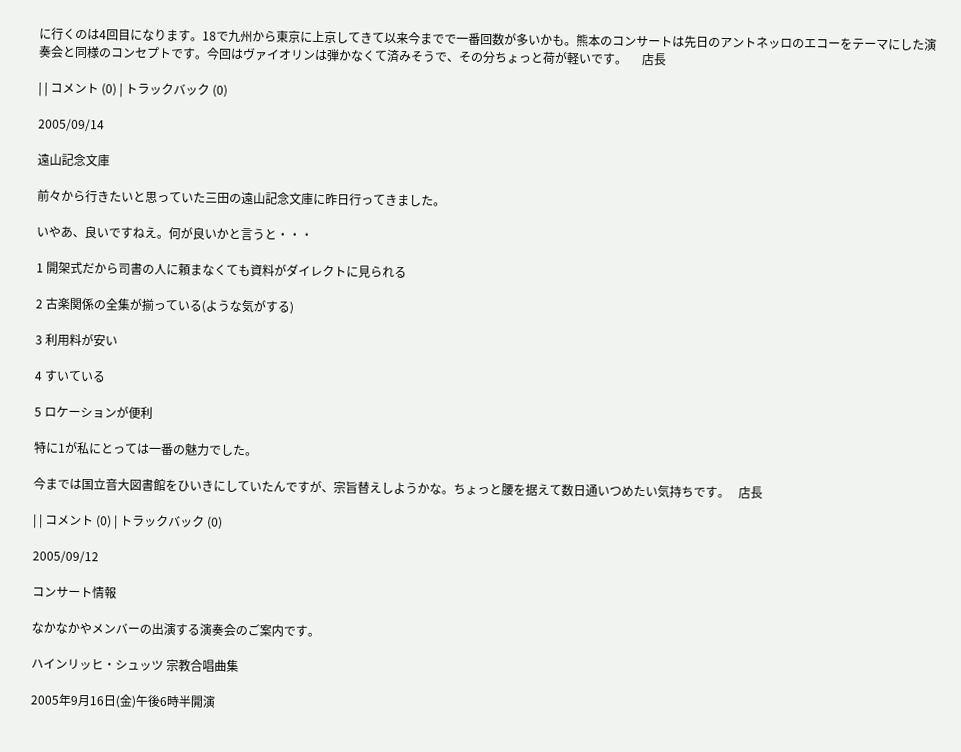に行くのは4回目になります。18で九州から東京に上京してきて以来今までで一番回数が多いかも。熊本のコンサートは先日のアントネッロのエコーをテーマにした演奏会と同様のコンセプトです。今回はヴァイオリンは弾かなくて済みそうで、その分ちょっと荷が軽いです。     店長

| | コメント (0) | トラックバック (0)

2005/09/14

遠山記念文庫

前々から行きたいと思っていた三田の遠山記念文庫に昨日行ってきました。

いやあ、良いですねえ。何が良いかと言うと・・・

1 開架式だから司書の人に頼まなくても資料がダイレクトに見られる

2 古楽関係の全集が揃っている(ような気がする)

3 利用料が安い

4 すいている

5 ロケーションが便利

特に1が私にとっては一番の魅力でした。

今までは国立音大図書館をひいきにしていたんですが、宗旨替えしようかな。ちょっと腰を据えて数日通いつめたい気持ちです。   店長

| | コメント (0) | トラックバック (0)

2005/09/12

コンサート情報

なかなかやメンバーの出演する演奏会のご案内です。

ハインリッヒ・シュッツ 宗教合唱曲集

2005年9月16日(金)午後6時半開演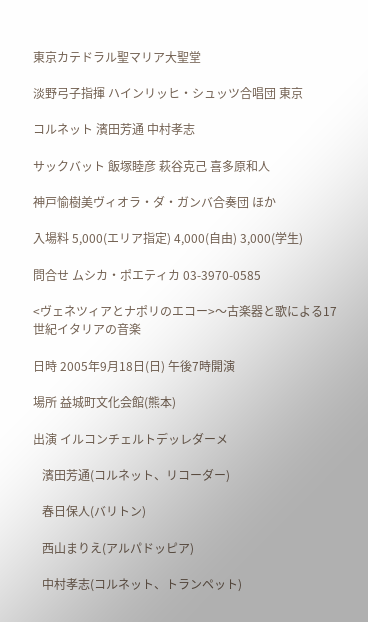東京カテドラル聖マリア大聖堂

淡野弓子指揮 ハインリッヒ・シュッツ合唱団 東京

コルネット 濱田芳通 中村孝志

サックバット 飯塚睦彦 萩谷克己 喜多原和人

神戸愉樹美ヴィオラ・ダ・ガンバ合奏団 ほか

入場料 5,000(エリア指定) 4,000(自由) 3,000(学生)

問合せ ムシカ・ポエティカ 03-3970-0585

<ヴェネツィアとナポリのエコー>〜古楽器と歌による17世紀イタリアの音楽

日時 2005年9月18日(日) 午後7時開演

場所 益城町文化会館(熊本)

出演 イルコンチェルトデッレダーメ

   濱田芳通(コルネット、リコーダー)

   春日保人(バリトン)

   西山まりえ(アルパドッピア)

   中村孝志(コルネット、トランペット)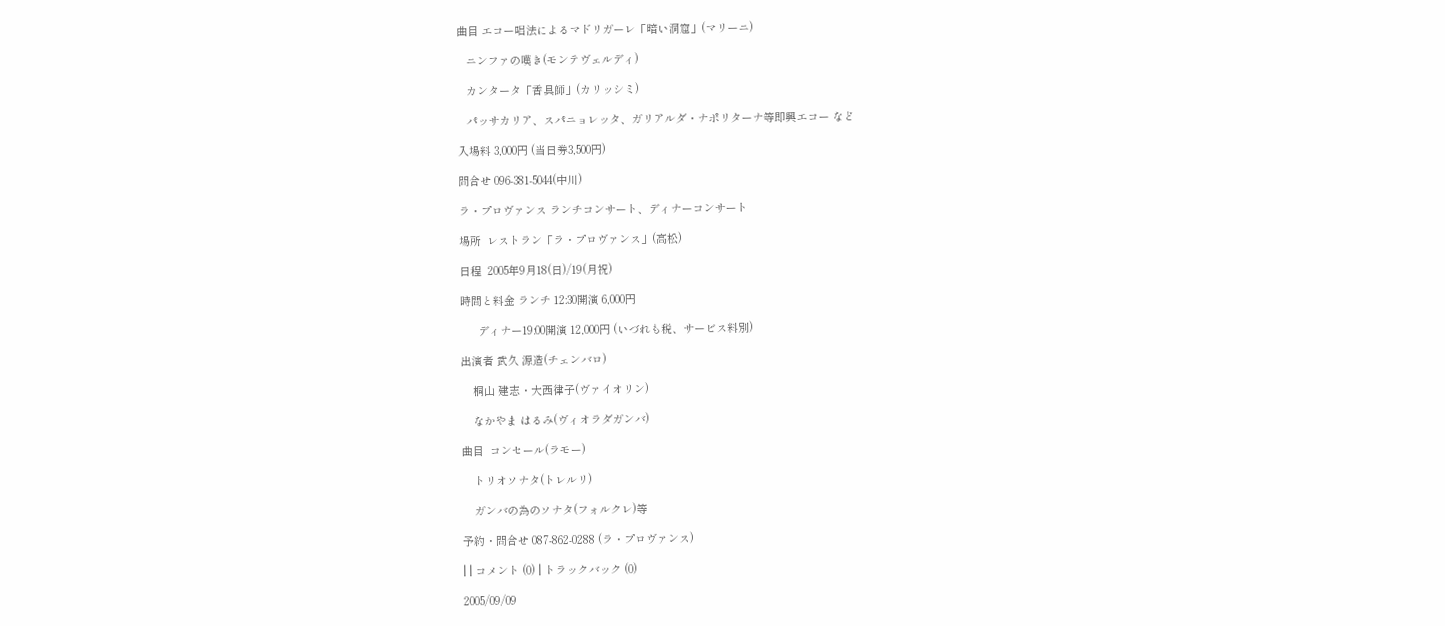曲目 エコー唱法によるマドリガーレ「暗い洞窟」(マリーニ)

   ニンファの嘆き(モンテヴェルディ)

   カンタータ「香具師」(カリッシミ)

   パッサカリア、スパニョレッタ、ガリアルダ・ナポリターナ等即興エコー など

入場料 3,000円 (当日券3,500円)

問合せ 096-381-5044(中川)

ラ・プロヴァンス ランチコンサート、ディナーコンサート

場所  レストラン「ラ・プロヴァンス」(高松)

日程  2005年9月18(日)/19(月祝)

時間と料金 ランチ 12:30開演 6,000円

      ディナー19:00開演 12,000円 (いづれも税、サービス料別)

出演者 武久 源造(チェンバロ)

    桐山 建志・大西律子(ヴァイオリン)

    なかやま はるみ(ヴィオラダガンバ)

曲目  コンセール(ラモー)

    トリオソナタ(トレルリ)

    ガンバの為のソナタ(フォルクレ)等

予約・問合せ 087-862-0288 (ラ・プロヴァンス)

| | コメント (0) | トラックバック (0)

2005/09/09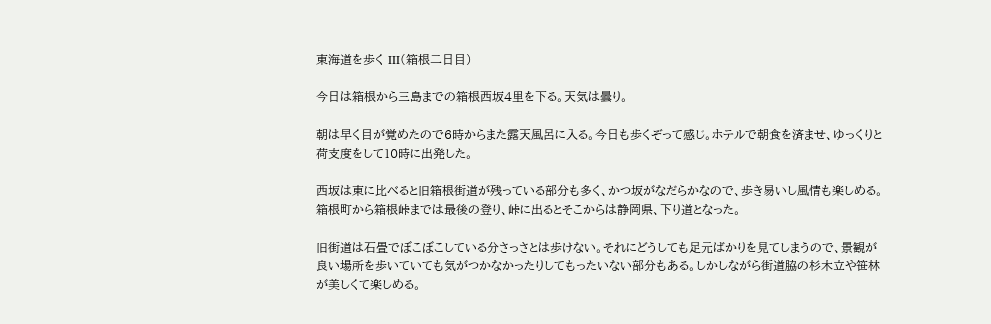東海道を歩く III(箱根二日目)

今日は箱根から三島までの箱根西坂4里を下る。天気は曇り。

朝は早く目が覚めたので6時からまた露天風呂に入る。今日も歩くぞって感じ。ホテルで朝食を済ませ、ゆっくりと荷支度をして10時に出発した。

西坂は東に比べると旧箱根街道が残っている部分も多く、かつ坂がなだらかなので、歩き易いし風情も楽しめる。箱根町から箱根峠までは最後の登り、峠に出るとそこからは静岡県、下り道となった。

旧街道は石畳でぼこぼこしている分さっさとは歩けない。それにどうしても足元ばかりを見てしまうので、景観が良い場所を歩いていても気がつかなかったりしてもったいない部分もある。しかしながら街道脇の杉木立や笹林が美しくて楽しめる。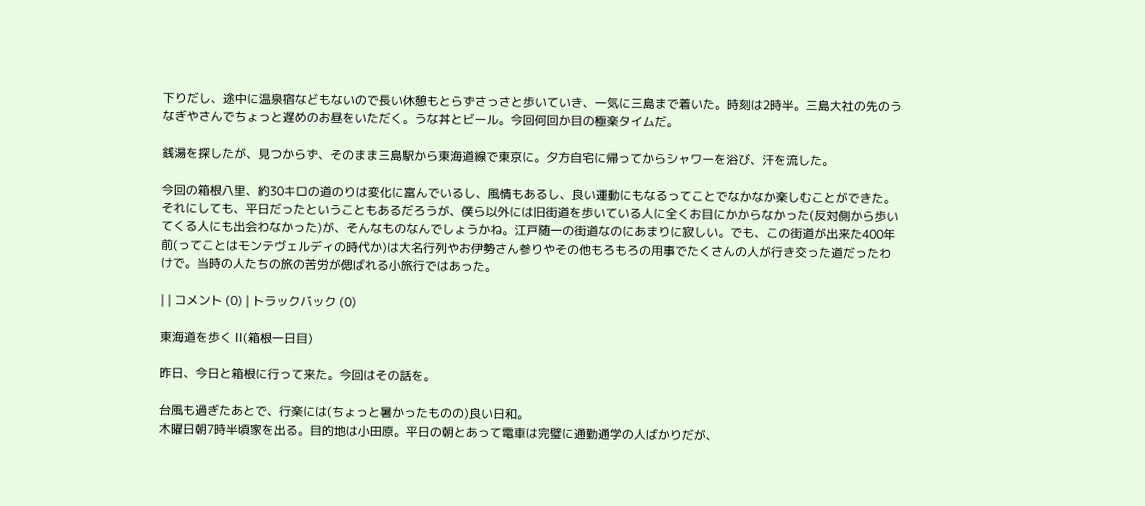下りだし、途中に温泉宿などもないので長い休憩もとらずさっさと歩いていき、一気に三島まで着いた。時刻は2時半。三島大社の先のうなぎやさんでちょっと遅めのお昼をいただく。うな丼とビール。今回何回か目の極楽タイムだ。

銭湯を探したが、見つからず、そのまま三島駅から東海道線で東京に。夕方自宅に帰ってからシャワーを浴び、汗を流した。

今回の箱根八里、約30キロの道のりは変化に富んでいるし、風情もあるし、良い運動にもなるってことでなかなか楽しむことができた。それにしても、平日だったということもあるだろうが、僕ら以外には旧街道を歩いている人に全くお目にかからなかった(反対側から歩いてくる人にも出会わなかった)が、そんなものなんでしょうかね。江戸随一の街道なのにあまりに寂しい。でも、この街道が出来た400年前(ってことはモンテヴェルディの時代か)は大名行列やお伊勢さん参りやその他もろもろの用事でたくさんの人が行き交った道だったわけで。当時の人たちの旅の苦労が偲ばれる小旅行ではあった。

| | コメント (0) | トラックバック (0)

東海道を歩く II(箱根一日目)

昨日、今日と箱根に行って来た。今回はその話を。

台風も過ぎたあとで、行楽には(ちょっと暑かったものの)良い日和。
木曜日朝7時半頃家を出る。目的地は小田原。平日の朝とあって電車は完璧に通勤通学の人ばかりだが、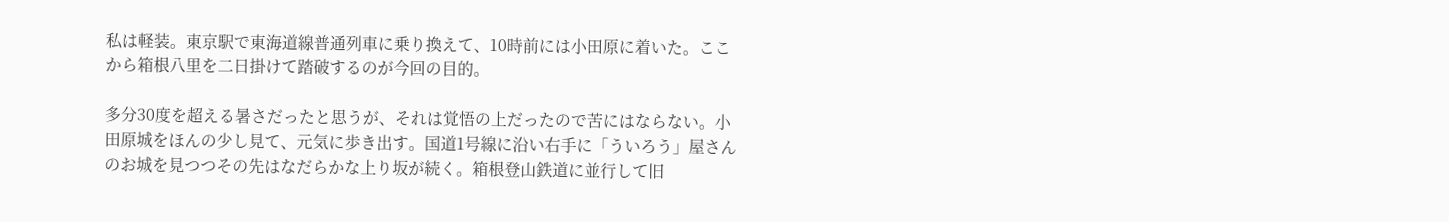私は軽装。東京駅で東海道線普通列車に乗り換えて、10時前には小田原に着いた。ここから箱根八里を二日掛けて踏破するのが今回の目的。

多分30度を超える暑さだったと思うが、それは覚悟の上だったので苦にはならない。小田原城をほんの少し見て、元気に歩き出す。国道1号線に沿い右手に「ういろう」屋さんのお城を見つつその先はなだらかな上り坂が続く。箱根登山鉄道に並行して旧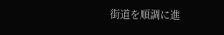街道を順調に進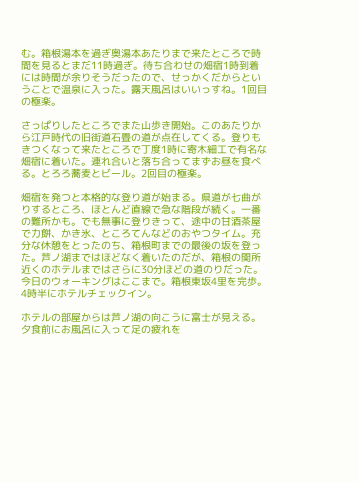む。箱根湯本を過ぎ奥湯本あたりまで来たところで時間を見るとまだ11時過ぎ。待ち合わせの畑宿1時到着には時間が余りそうだったので、せっかくだからということで温泉に入った。露天風呂はいいっすね。1回目の極楽。

さっぱりしたところでまた山歩き開始。このあたりから江戸時代の旧街道石畳の道が点在してくる。登りもきつくなって来たところで丁度1時に寄木細工で有名な畑宿に着いた。連れ合いと落ち合ってまずお昼を食べる。とろろ蕎麦とビール。2回目の極楽。

畑宿を発つと本格的な登り道が始まる。県道が七曲がりするところ、ほとんど直線で急な階段が続く。一番の難所かも。でも無事に登りきって、途中の甘酒茶屋で力餅、かき氷、ところてんなどのおやつタイム。充分な休憩をとったのち、箱根町までの最後の坂を登った。芦ノ湖まではほどなく着いたのだが、箱根の関所近くのホテルまではさらに30分ほどの道のりだった。今日のウォーキングはここまで。箱根東坂4里を完歩。4時半にホテルチェックイン。

ホテルの部屋からは芦ノ湖の向こうに富士が見える。夕食前にお風呂に入って足の疲れを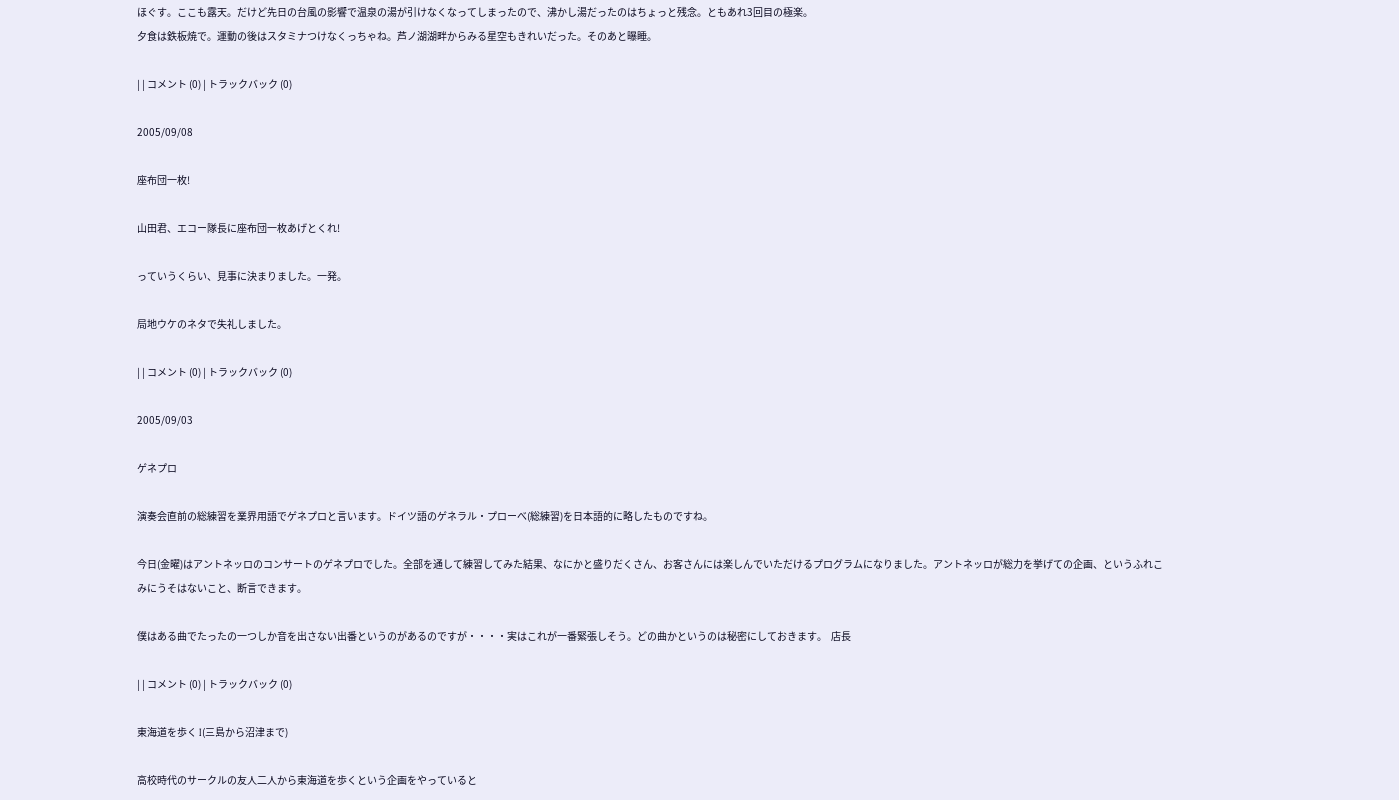ほぐす。ここも露天。だけど先日の台風の影響で温泉の湯が引けなくなってしまったので、沸かし湯だったのはちょっと残念。ともあれ3回目の極楽。
夕食は鉄板焼で。運動の後はスタミナつけなくっちゃね。芦ノ湖湖畔からみる星空もきれいだった。そのあと曝睡。

| | コメント (0) | トラックバック (0)

2005/09/08

座布団一枚!

山田君、エコー隊長に座布団一枚あげとくれ!

っていうくらい、見事に決まりました。一発。

局地ウケのネタで失礼しました。

| | コメント (0) | トラックバック (0)

2005/09/03

ゲネプロ

演奏会直前の総練習を業界用語でゲネプロと言います。ドイツ語のゲネラル・プローべ(総練習)を日本語的に略したものですね。

今日(金曜)はアントネッロのコンサートのゲネプロでした。全部を通して練習してみた結果、なにかと盛りだくさん、お客さんには楽しんでいただけるプログラムになりました。アントネッロが総力を挙げての企画、というふれこみにうそはないこと、断言できます。

僕はある曲でたったの一つしか音を出さない出番というのがあるのですが・・・・実はこれが一番緊張しそう。どの曲かというのは秘密にしておきます。  店長

| | コメント (0) | トラックバック (0)

東海道を歩く I(三島から沼津まで)

高校時代のサークルの友人二人から東海道を歩くという企画をやっていると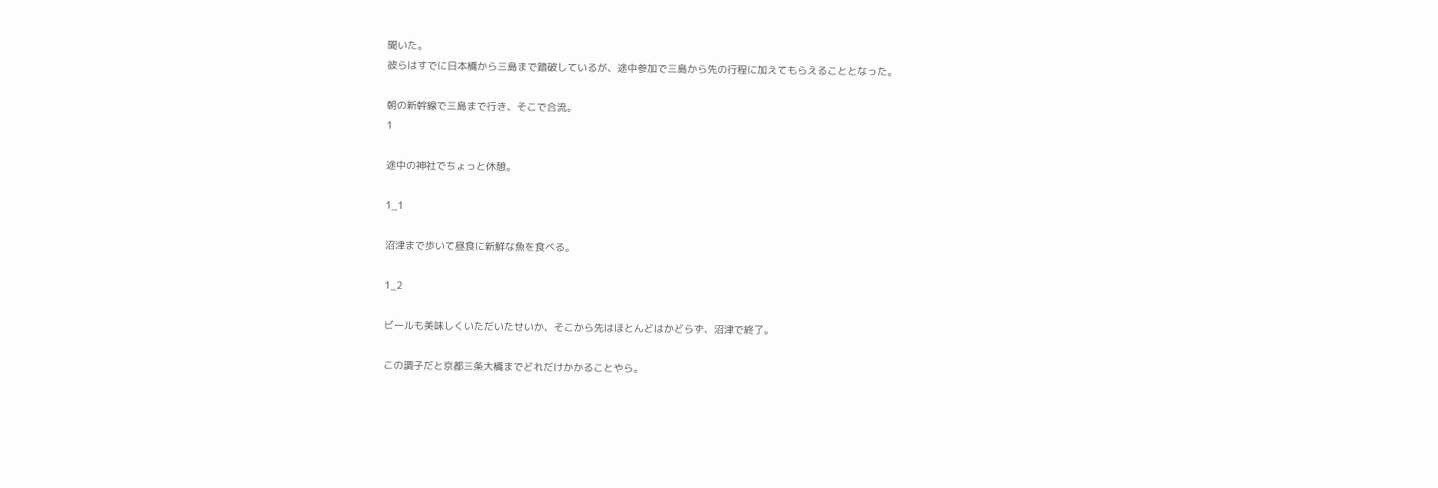聞いた。
彼らはすでに日本橋から三島まで踏破しているが、途中参加で三島から先の行程に加えてもらえることとなった。

朝の新幹線で三島まで行き、そこで合流。
1

途中の神社でちょっと休憩。

1_1

沼津まで歩いて昼食に新鮮な魚を食べる。

1_2

ビールも美味しくいただいたせいか、そこから先はほとんどはかどらず、沼津で終了。

この調子だと京都三条大橋までどれだけかかることやら。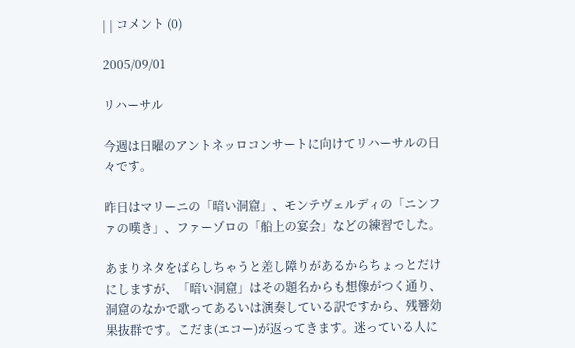| | コメント (0)

2005/09/01

リハーサル

今週は日曜のアントネッロコンサートに向けてリハーサルの日々です。

昨日はマリーニの「暗い洞窟」、モンテヴェルディの「ニンファの嘆き」、ファーゾロの「船上の宴会」などの練習でした。

あまりネタをばらしちゃうと差し障りがあるからちょっとだけにしますが、「暗い洞窟」はその題名からも想像がつく通り、洞窟のなかで歌ってあるいは演奏している訳ですから、残響効果抜群です。こだま(エコー)が返ってきます。迷っている人に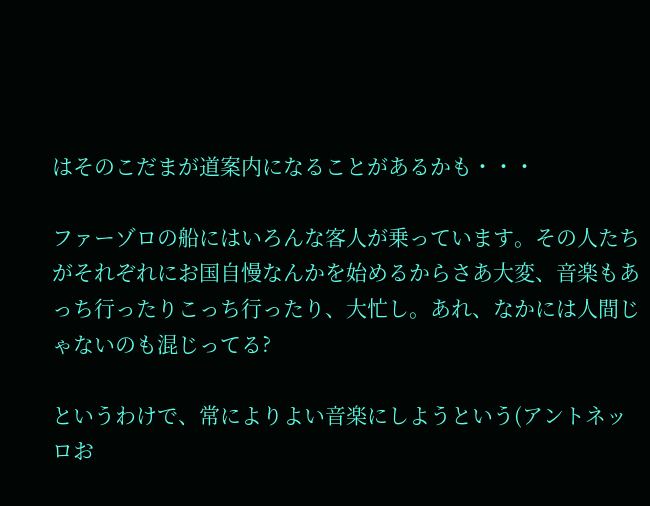はそのこだまが道案内になることがあるかも・・・

ファーゾロの船にはいろんな客人が乗っています。その人たちがそれぞれにお国自慢なんかを始めるからさあ大変、音楽もあっち行ったりこっち行ったり、大忙し。あれ、なかには人間じゃないのも混じってる?

というわけで、常によりよい音楽にしようという(アントネッロお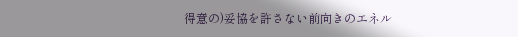得意の)妥協を許さない前向きのエネル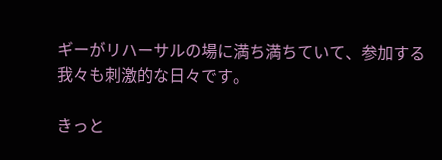ギーがリハーサルの場に満ち満ちていて、参加する我々も刺激的な日々です。

きっと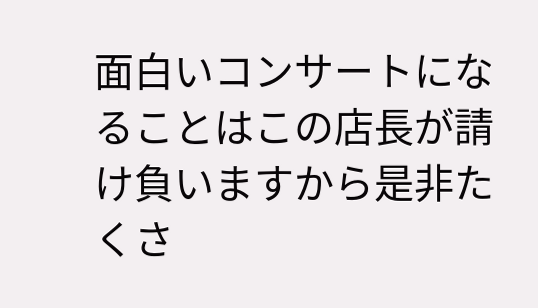面白いコンサートになることはこの店長が請け負いますから是非たくさ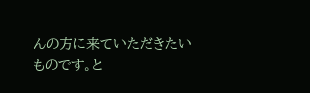んの方に来ていただきたいものです。と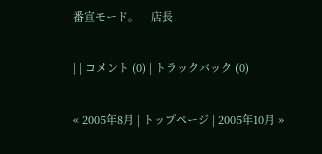番宣モード。    店長

| | コメント (0) | トラックバック (0)

« 2005年8月 | トップページ | 2005年10月 »